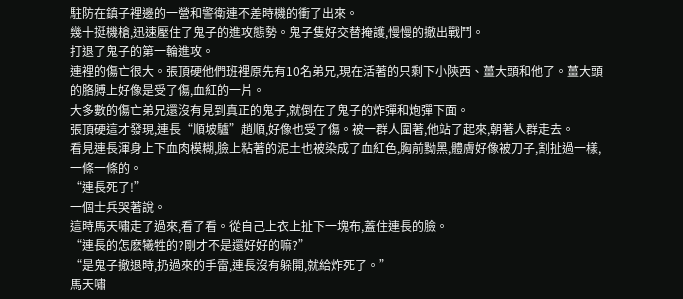駐防在鎮子裡邊的一營和警衛連不差時機的衝了出來。
幾十挺機槍,迅速壓住了鬼子的進攻態勢。鬼子隻好交替掩護,慢慢的撤出戰鬥。
打退了鬼子的第一輪進攻。
連裡的傷亡很大。張頂硬他們班裡原先有10名弟兄,現在活著的只剩下小陝西、薑大頭和他了。薑大頭的胳膊上好像是受了傷,血紅的一片。
大多數的傷亡弟兄還沒有見到真正的鬼子,就倒在了鬼子的炸彈和炮彈下面。
張頂硬這才發現,連長“順坡驢”趙順,好像也受了傷。被一群人圍著,他站了起來,朝著人群走去。
看見連長渾身上下血肉模糊,臉上粘著的泥土也被染成了血紅色,胸前黝黑,體膚好像被刀子,割扯過一樣,一條一條的。
“連長死了!”
一個士兵哭著說。
這時馬天嘯走了過來,看了看。從自己上衣上扯下一塊布,蓋住連長的臉。
“連長的怎麽犧牲的?剛才不是還好好的嘛?”
“是鬼子撤退時,扔過來的手雷,連長沒有躲開,就給炸死了。”
馬天嘯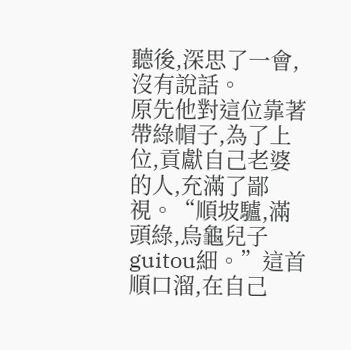聽後,深思了一會,沒有說話。
原先他對這位靠著帶綠帽子,為了上位,貢獻自己老婆的人,充滿了鄙視。“順坡驢,滿頭綠,烏龜兒子guitou細。”這首順口溜,在自己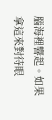腦海裡響起。如果拿這來對待眼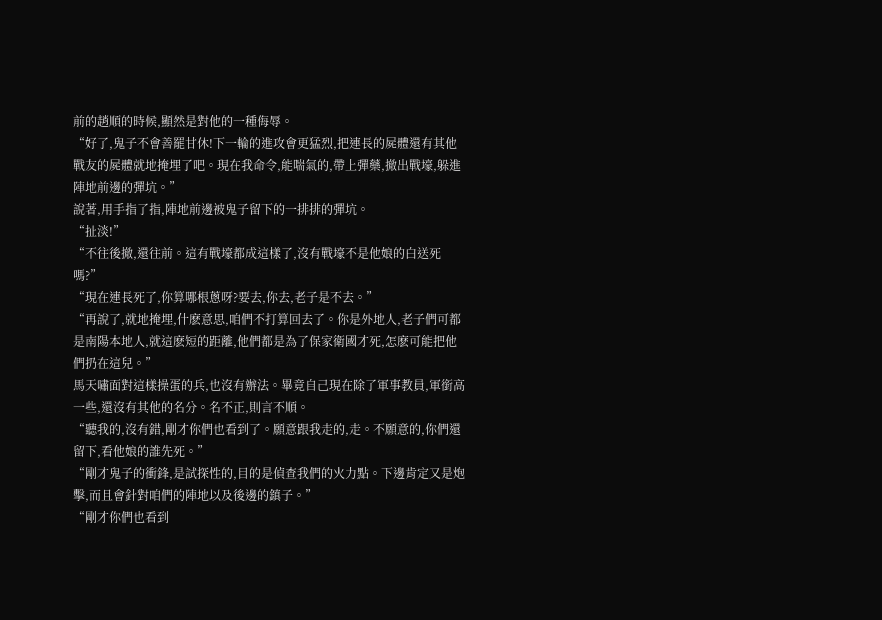前的趙順的時候,顯然是對他的一種侮辱。
“好了,鬼子不會善罷甘休!下一輪的進攻會更猛烈,把連長的屍體還有其他戰友的屍體就地掩埋了吧。現在我命令,能喘氣的,帶上彈藥,撤出戰壕,躲進陣地前邊的彈坑。”
說著,用手指了指,陣地前邊被鬼子留下的一排排的彈坑。
“扯淡!”
“不往後撤,還往前。這有戰壕都成這樣了,沒有戰壕不是他娘的白送死嗎?”
“現在連長死了,你算哪根蔥呀?要去,你去,老子是不去。”
“再說了,就地掩埋,什麽意思,咱們不打算回去了。你是外地人,老子們可都是南陽本地人,就這麽短的距離,他們都是為了保家衛國才死,怎麽可能把他們扔在這兒。”
馬天嘯面對這樣操蛋的兵,也沒有辦法。畢竟自己現在除了軍事教員,軍銜高一些,還沒有其他的名分。名不正,則言不順。
“聽我的,沒有錯,剛才你們也看到了。願意跟我走的,走。不願意的,你們還留下,看他娘的誰先死。”
“剛才鬼子的衝鋒,是試探性的,目的是偵查我們的火力點。下邊肯定又是炮擊,而且會針對咱們的陣地以及後邊的鎮子。”
“剛才你們也看到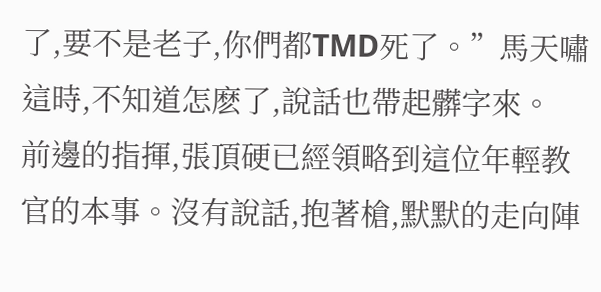了,要不是老子,你們都TMD死了。”馬天嘯這時,不知道怎麽了,說話也帶起髒字來。
前邊的指揮,張頂硬已經領略到這位年輕教官的本事。沒有說話,抱著槍,默默的走向陣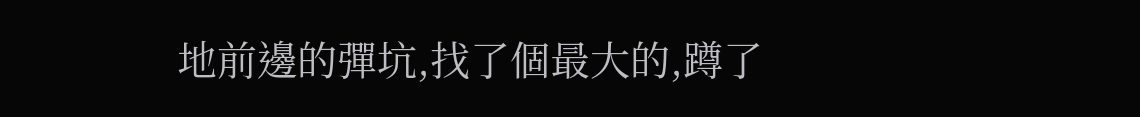地前邊的彈坑,找了個最大的,蹲了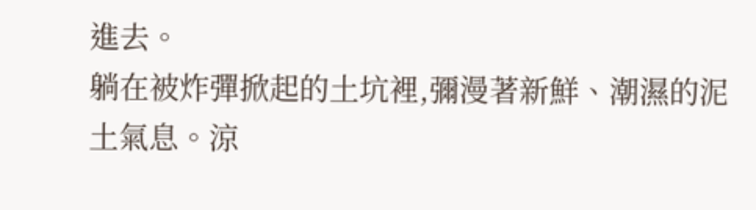進去。
躺在被炸彈掀起的土坑裡,彌漫著新鮮、潮濕的泥土氣息。涼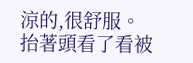涼的,很舒服。
抬著頭看了看被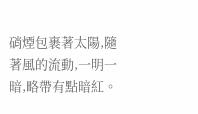硝煙包裹著太陽,隨著風的流動,一明一暗,略帶有點暗紅。